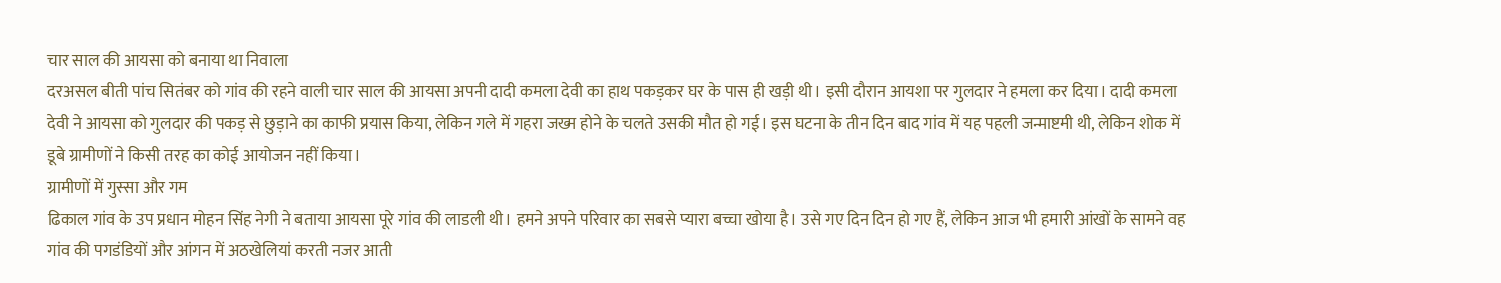चार साल की आयसा को बनाया था निवाला
दरअसल बीती पांच सितंबर को गांव की रहने वाली चार साल की आयसा अपनी दादी कमला देवी का हाथ पकड़कर घर के पास ही खड़ी थी। इसी दौरान आयशा पर गुलदार ने हमला कर दिया। दादी कमला देवी ने आयसा को गुलदार की पकड़ से छुड़ाने का काफी प्रयास किया, लेकिन गले में गहरा जख्म होने के चलते उसकी मौत हो गई। इस घटना के तीन दिन बाद गांव में यह पहली जन्माष्टमी थी, लेकिन शोक में डूबे ग्रामीणों ने किसी तरह का कोई आयोजन नहीं किया।
ग्रामीणों में गुस्सा और गम
ढिकाल गांव के उप प्रधान मोहन सिंह नेगी ने बताया आयसा पूरे गांव की लाडली थी। हमने अपने परिवार का सबसे प्यारा बच्चा खोया है। उसे गए दिन दिन हो गए हैं, लेकिन आज भी हमारी आंखों के सामने वह गांव की पगडंडियों और आंगन में अठखेलियां करती नजर आती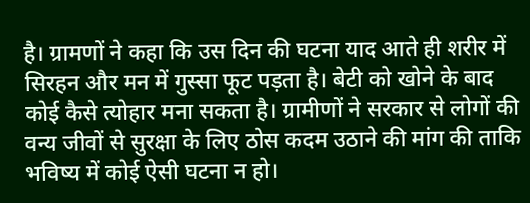है। ग्रामणों ने कहा कि उस दिन की घटना याद आते ही शरीर में सिरहन और मन में गुस्सा फूट पड़ता है। बेटी को खोने के बाद कोई कैसे त्योहार मना सकता है। ग्रामीणों ने सरकार से लोगों की वन्य जीवों से सुरक्षा के लिए ठोस कदम उठाने की मांग की ताकि भविष्य में कोई ऐसी घटना न हो।